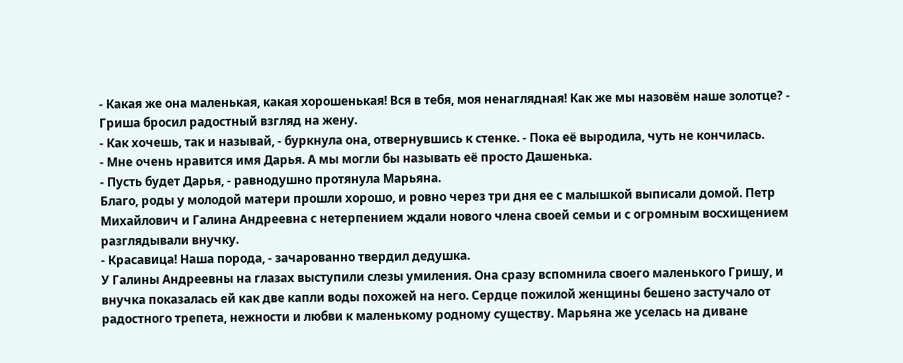- Какая же она маленькая, какая хорошенькая! Вся в тебя, моя ненаглядная! Как же мы назовём наше золотце? - Гриша бросил радостный взгляд на жену.
- Как хочешь, так и называй, - буркнула она, отвернувшись к стенке. - Пока её выродила, чуть не кончилась.
- Мне очень нравится имя Дарья. А мы могли бы называть её просто Дашенька.
- Пусть будет Дарья, - равнодушно протянула Марьяна.
Благо, роды у молодой матери прошли хорошо, и ровно через три дня ее с малышкой выписали домой. Петр Михайлович и Галина Андреевна с нетерпением ждали нового члена своей семьи и с огромным восхищением разглядывали внучку.
- Красавица! Наша порода, - зачарованно твердил дедушка.
У Галины Андреевны на глазах выступили слезы умиления. Она сразу вспомнила своего маленького Гришу, и внучка показалась ей как две капли воды похожей на него. Сердце пожилой женщины бешено застучало от радостного трепета, нежности и любви к маленькому родному существу. Марьяна же уселась на диване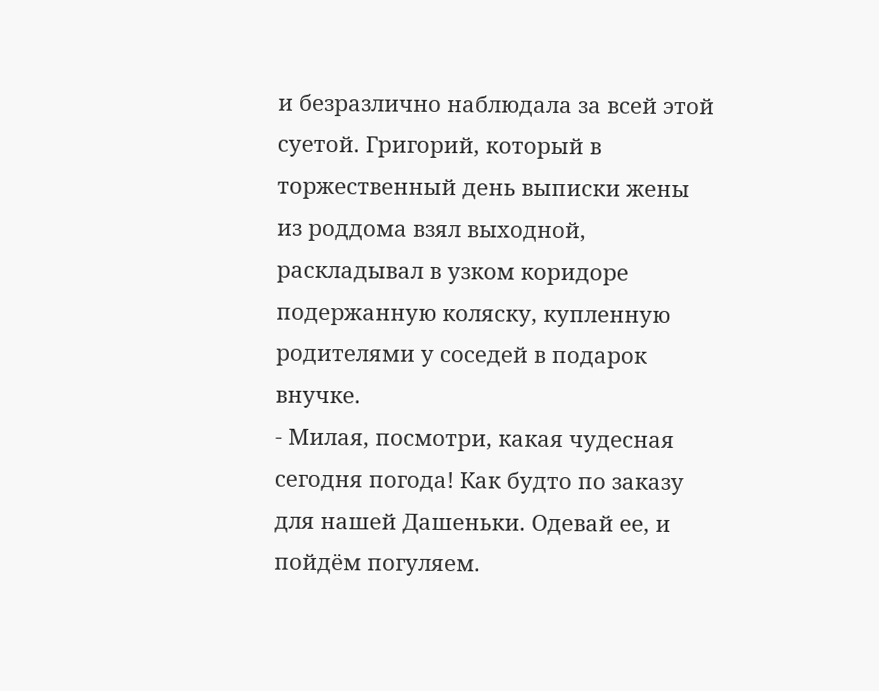и безразлично наблюдала за всей этой суетой. Григорий, который в торжественный день выписки жены из роддома взял выходной, раскладывал в узком коридоре подержанную коляску, купленную родителями у соседей в подарок внучке.
- Милая, посмотри, какая чудесная сегодня погода! Как будто по заказу для нашей Дашеньки. Одевай ее, и пойдём погуляем.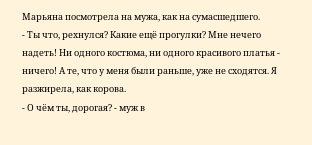Марьяна посмотрела на мужа, как на сумасшедшего.
- Ты что, рехнулся? Какие ещё прогулки? Мне нечего надеть! Ни одного костюма, ни одного красивого платья - ничего! А те, что у меня были раньше, уже не сходятся. Я разжирела, как корова.
- О чём ты, дорогая? - муж в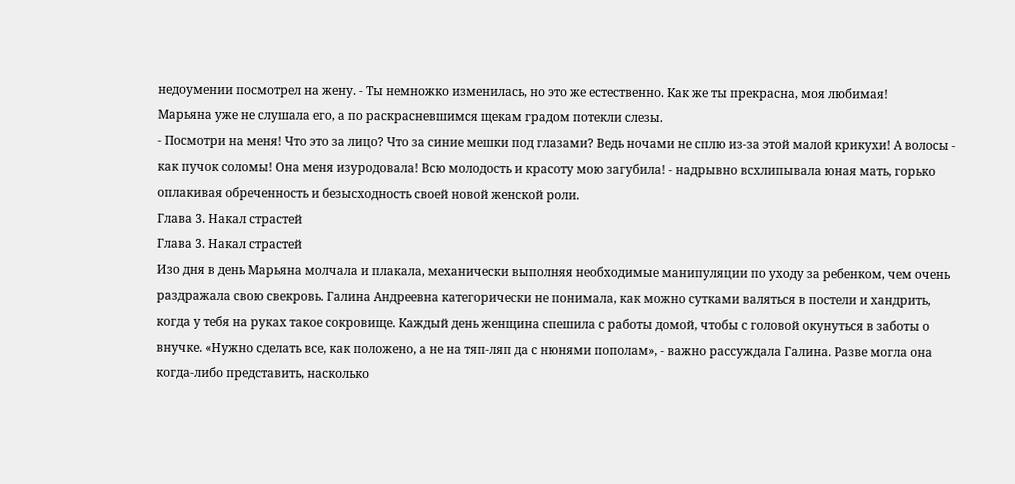недоумении посмотрел на жену. - Ты немножко изменилась, но это же естественно. Как же ты прекрасна, моя любимая!
Марьяна уже не слушала его, а по раскрасневшимся щекам градом потекли слезы.
- Посмотри на меня! Что это за лицо? Что за синие мешки под глазами? Ведь ночами не сплю из-за этой малой крикухи! А волосы - как пучок соломы! Она меня изуродовала! Всю молодость и красоту мою загубила! - надрывно всхлипывала юная мать, горько оплакивая обреченность и безысходность своей новой женской роли.
Глава 3. Накал страстей
Глава 3. Накал страстей
Изо дня в день Марьяна молчала и плакала, механически выполняя необходимые манипуляции по уходу за ребенком, чем очень раздражала свою свекровь. Галина Андреевна категорически не понимала, как можно сутками валяться в постели и хандрить, когда у тебя на руках такое сокровище. Каждый день женщина спешила с работы домой, чтобы с головой окунуться в заботы о внучке. «Нужно сделать все, как положено, а не на тяп-ляп да с нюнями пополам», - важно рассуждала Галина. Разве могла она когда-либо представить, насколько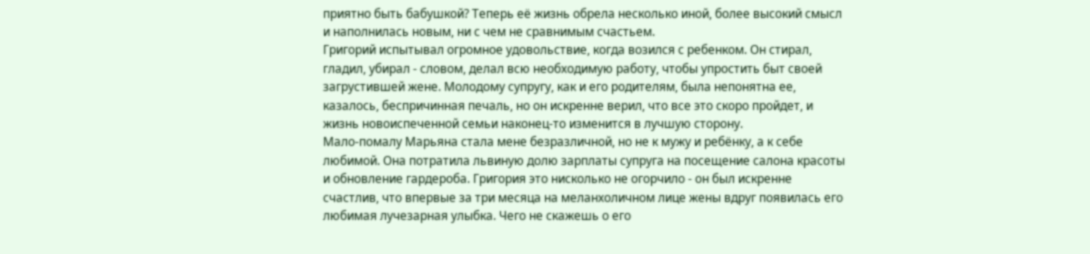приятно быть бабушкой? Теперь её жизнь обрела несколько иной, более высокий смысл и наполнилась новым, ни с чем не сравнимым счастьем.
Григорий испытывал огромное удовольствие, когда возился с ребенком. Он стирал, гладил, убирал - словом, делал всю необходимую работу, чтобы упростить быт своей загрустившей жене. Молодому супругу, как и его родителям, была непонятна ее, казалось, беспричинная печаль, но он искренне верил, что все это скоро пройдет, и жизнь новоиспеченной семьи наконец-то изменится в лучшую сторону.
Мало-помалу Марьяна стала мене безразличной, но не к мужу и ребёнку, а к себе любимой. Она потратила львиную долю зарплаты супруга на посещение салона красоты и обновление гардероба. Григория это нисколько не огорчило - он был искренне счастлив, что впервые за три месяца на меланхоличном лице жены вдруг появилась его любимая лучезарная улыбка. Чего не скажешь о его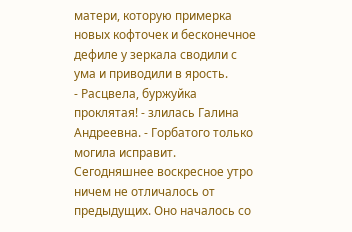матери, которую примерка новых кофточек и бесконечное дефиле у зеркала сводили с ума и приводили в ярость.
- Расцвела, буржуйка проклятая! - злилась Галина Андреевна. - Горбатого только могила исправит.
Сегодняшнее воскресное утро ничем не отличалось от предыдущих. Оно началось со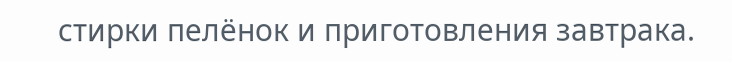стирки пелёнок и приготовления завтрака.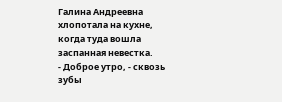Галина Андреевна хлопотала на кухне, когда туда вошла заспанная невестка.
- Доброе утро, - сквозь зубы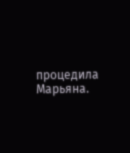процедила Марьяна.